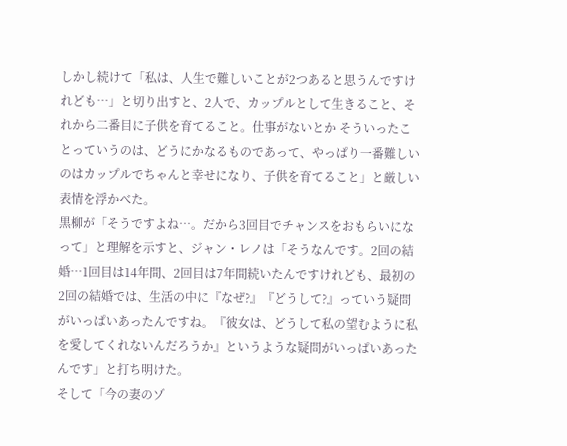しかし続けて「私は、人生で難しいことが2つあると思うんですけれども…」と切り出すと、2人で、カップルとして生きること、それから二番目に子供を育てること。仕事がないとか そういったことっていうのは、どうにかなるものであって、やっぱり一番難しいのはカップルでちゃんと幸せになり、子供を育てること」と厳しい表情を浮かべた。
黒柳が「そうですよね…。だから3回目でチャンスをおもらいになって」と理解を示すと、ジャン・レノは「そうなんです。2回の結婚…1回目は14年間、2回目は7年間続いたんですけれども、最初の2回の結婚では、生活の中に『なぜ?』『どうして?』っていう疑問がいっぱいあったんですね。『彼女は、どうして私の望むように私を愛してくれないんだろうか』というような疑問がいっぱいあったんです」と打ち明けた。
そして「今の妻のゾ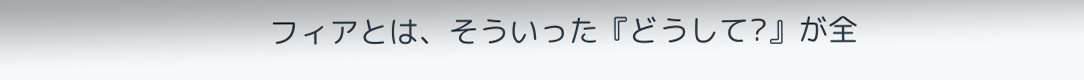フィアとは、そういった『どうして?』が全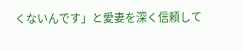くないんです」と愛妻を深く信頼して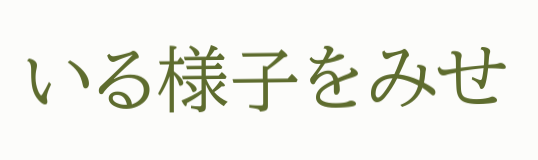いる様子をみせ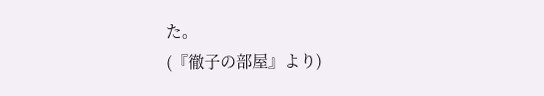た。
(『徹子の部屋』より)